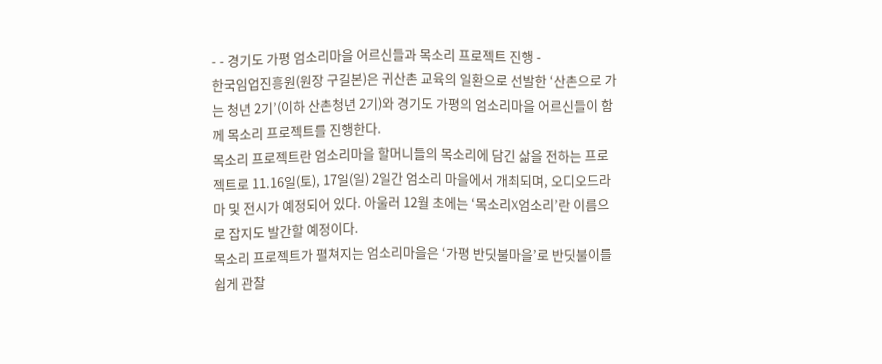- - 경기도 가평 엄소리마을 어르신들과 목소리 프로젝트 진행 -
한국임업진흥원(원장 구길본)은 귀산촌 교육의 일환으로 선발한 ‘산촌으로 가는 청년 2기’(이하 산촌청년 2기)와 경기도 가평의 엄소리마을 어르신들이 함께 목소리 프로젝트를 진행한다.
목소리 프로젝트란 엄소리마을 할머니들의 목소리에 담긴 삶을 전하는 프로젝트로 11.16일(토), 17일(일) 2일간 엄소리 마을에서 개최되며, 오디오드라마 및 전시가 예정되어 있다. 아울러 12월 초에는 ‘목소리X엄소리’란 이름으로 잡지도 발간할 예정이다.
목소리 프로젝트가 펼쳐지는 엄소리마을은 ‘가평 반딧불마을’로 반딧불이를 쉽게 관찰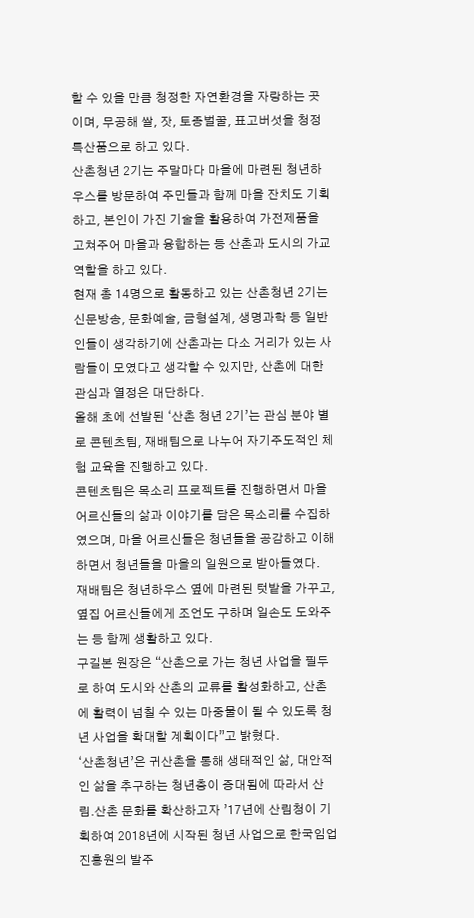할 수 있을 만큼 청정한 자연환경을 자랑하는 곳이며, 무공해 쌀, 잣, 토종벌꿀, 표고버섯을 청정특산품으로 하고 있다.
산촌청년 2기는 주말마다 마을에 마련된 청년하우스를 방문하여 주민들과 함께 마을 잔치도 기획하고, 본인이 가진 기술을 활용하여 가전제품을 고쳐주어 마을과 융합하는 등 산촌과 도시의 가교 역할을 하고 있다.
현재 총 14명으로 활동하고 있는 산촌청년 2기는 신문방송, 문화예술, 금형설계, 생명과학 등 일반인들이 생각하기에 산촌과는 다소 거리가 있는 사람들이 모였다고 생각할 수 있지만, 산촌에 대한 관심과 열정은 대단하다.
올해 초에 선발된 ‘산촌 청년 2기’는 관심 분야 별로 콘텐츠팀, 재배팀으로 나누어 자기주도적인 체험 교육을 진행하고 있다.
콘텐츠팀은 목소리 프로젝트를 진행하면서 마을 어르신들의 삶과 이야기를 담은 목소리를 수집하였으며, 마을 어르신들은 청년들을 공감하고 이해하면서 청년들을 마을의 일원으로 받아들였다.
재배팀은 청년하우스 옆에 마련된 텃밭을 가꾸고, 옆집 어르신들에게 조언도 구하며 일손도 도와주는 등 함께 생활하고 있다.
구길본 원장은 “산촌으로 가는 청년 사업을 필두로 하여 도시와 산촌의 교류를 활성화하고, 산촌에 활력이 넘칠 수 있는 마중물이 될 수 있도록 청년 사업을 확대할 계획이다”고 밝혔다.
‘산촌청년’은 귀산촌을 통해 생태적인 삶, 대안적인 삶을 추구하는 청년층이 증대됨에 따라서 산림․산촌 문화를 확산하고자 ’17년에 산림청이 기획하여 2018년에 시작된 청년 사업으로 한국임업진흥원의 발주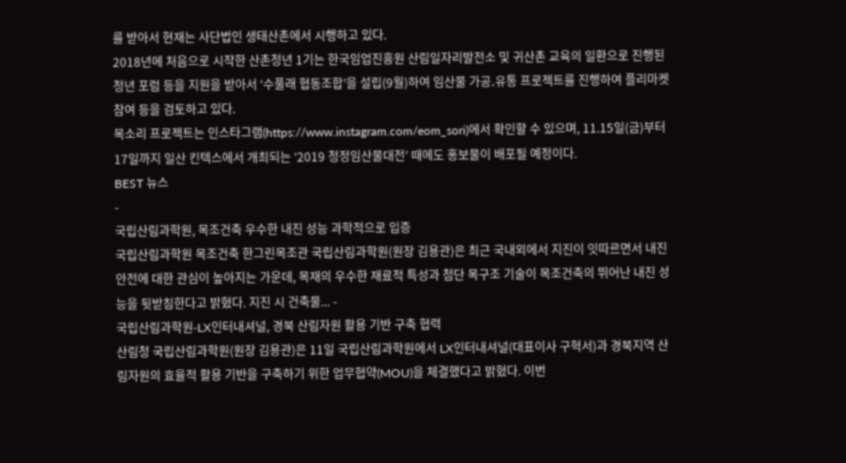를 받아서 현재는 사단법인 생태산촌에서 시행하고 있다.
2018년에 처음으로 시작한 산촌청년 1기는 한국임업진흥원 산림일자리발전소 및 귀산촌 교육의 일환으로 진행된 청년 포럼 등을 지원을 받아서 ‘수풀래 협동조합’을 설립(9월)하여 임산물 가공․유통 프로젝트를 진행하여 플리마켓 참여 등을 검토하고 있다.
목소리 프로젝트는 인스타그램(https://www.instagram.com/eom_sori)에서 확인할 수 있으며, 11.15일(금)부터 17일까지 일산 킨텍스에서 개최되는 ‘2019 청정임산물대전’ 때에도 홍보물이 배포될 예정이다.
BEST 뉴스
-
국립산림과학원, 목조건축 우수한 내진 성능 과학적으로 입증
국립산림과학원 목조건축 한그린목조관 국립산림과학원(원장 김용관)은 최근 국내외에서 지진이 잇따르면서 내진 안전에 대한 관심이 높아지는 가운데, 목재의 우수한 재료적 특성과 첨단 목구조 기술이 목조건축의 뛰어난 내진 성능을 뒷받침한다고 밝혔다. 지진 시 건축물... -
국립산림과학원-LX인터내셔널, 경북 산림자원 활용 기반 구축 협력
산림청 국립산림과학원(원장 김용관)은 11일 국립산림과학원에서 LX인터내셔널(대표이사 구혁서)과 경북지역 산림자원의 효율적 활용 기반을 구축하기 위한 업무협약(MOU)을 체결했다고 밝혔다. 이번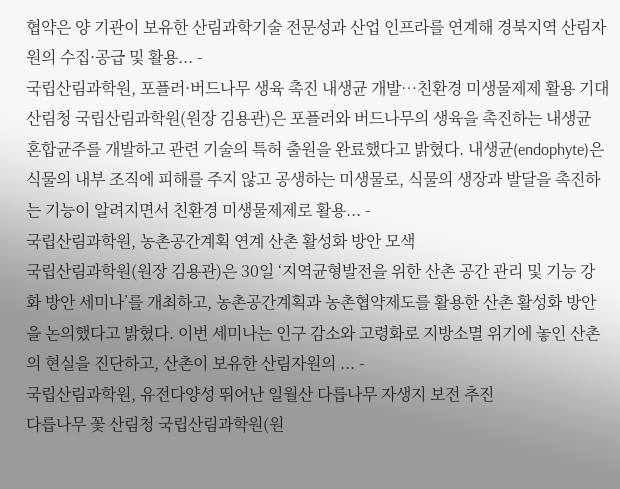협약은 양 기관이 보유한 산림과학기술 전문성과 산업 인프라를 연계해 경북지역 산림자원의 수집·공급 및 활용... -
국립산림과학원, 포플러·버드나무 생육 촉진 내생균 개발…친환경 미생물제제 활용 기대
산림청 국립산림과학원(원장 김용관)은 포플러와 버드나무의 생육을 촉진하는 내생균 혼합균주를 개발하고 관련 기술의 특허 출원을 완료했다고 밝혔다. 내생균(endophyte)은 식물의 내부 조직에 피해를 주지 않고 공생하는 미생물로, 식물의 생장과 발달을 촉진하는 기능이 알려지면서 친환경 미생물제제로 활용... -
국립산림과학원, 농촌공간계획 연계 산촌 활성화 방안 모색
국립산림과학원(원장 김용관)은 30일 ‘지역균형발전을 위한 산촌 공간 관리 및 기능 강화 방안 세미나’를 개최하고, 농촌공간계획과 농촌협약제도를 활용한 산촌 활성화 방안을 논의했다고 밝혔다. 이번 세미나는 인구 감소와 고령화로 지방소멸 위기에 놓인 산촌의 현실을 진단하고, 산촌이 보유한 산림자원의 ... -
국립산림과학원, 유전다양성 뛰어난 일월산 다릅나무 자생지 보전 추진
다릅나무 꽃 산림청 국립산림과학원(원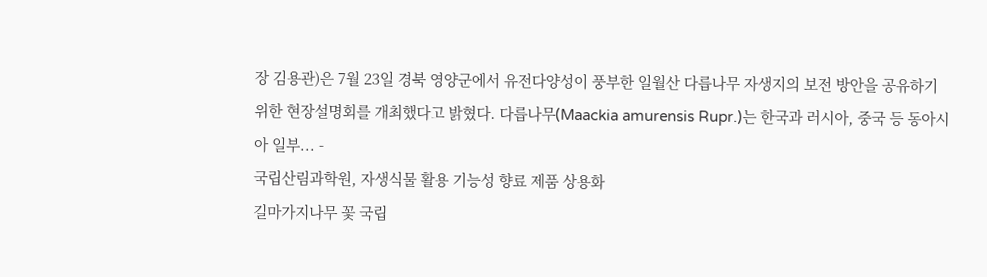장 김용관)은 7월 23일 경북 영양군에서 유전다양성이 풍부한 일월산 다릅나무 자생지의 보전 방안을 공유하기 위한 현장설명회를 개최했다고 밝혔다. 다릅나무(Maackia amurensis Rupr.)는 한국과 러시아, 중국 등 동아시아 일부... -
국립산림과학원, 자생식물 활용 기능성 향료 제품 상용화
길마가지나무 꽃 국립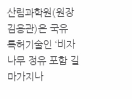산림과학원(원장 김용관)은 국유 특허기술인 ‘비자나무 정유 포함 길마가지나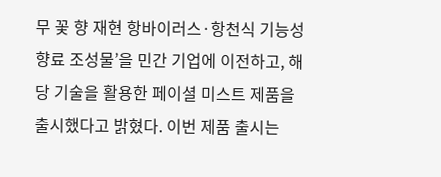무 꽃 향 재현 항바이러스·항천식 기능성 향료 조성물’을 민간 기업에 이전하고, 해당 기술을 활용한 페이셜 미스트 제품을 출시했다고 밝혔다. 이번 제품 출시는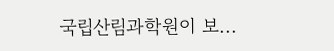국립산림과학원이 보...